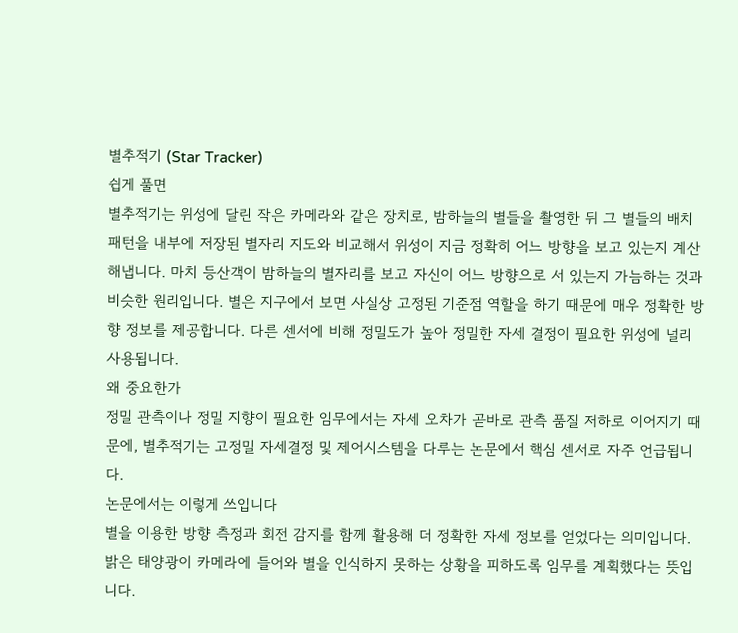별추적기 (Star Tracker)
쉽게 풀면
별추적기는 위성에 달린 작은 카메라와 같은 장치로, 밤하늘의 별들을 촬영한 뒤 그 별들의 배치 패턴을 내부에 저장된 별자리 지도와 비교해서 위성이 지금 정확히 어느 방향을 보고 있는지 계산해냅니다. 마치 등산객이 밤하늘의 별자리를 보고 자신이 어느 방향으로 서 있는지 가늠하는 것과 비슷한 원리입니다. 별은 지구에서 보면 사실상 고정된 기준점 역할을 하기 때문에 매우 정확한 방향 정보를 제공합니다. 다른 센서에 비해 정밀도가 높아 정밀한 자세 결정이 필요한 위성에 널리 사용됩니다.
왜 중요한가
정밀 관측이나 정밀 지향이 필요한 임무에서는 자세 오차가 곧바로 관측 품질 저하로 이어지기 때문에, 별추적기는 고정밀 자세결정 및 제어시스템을 다루는 논문에서 핵심 센서로 자주 언급됩니다.
논문에서는 이렇게 쓰입니다
별을 이용한 방향 측정과 회전 감지를 함께 활용해 더 정확한 자세 정보를 얻었다는 의미입니다.
밝은 태양광이 카메라에 들어와 별을 인식하지 못하는 상황을 피하도록 임무를 계획했다는 뜻입니다.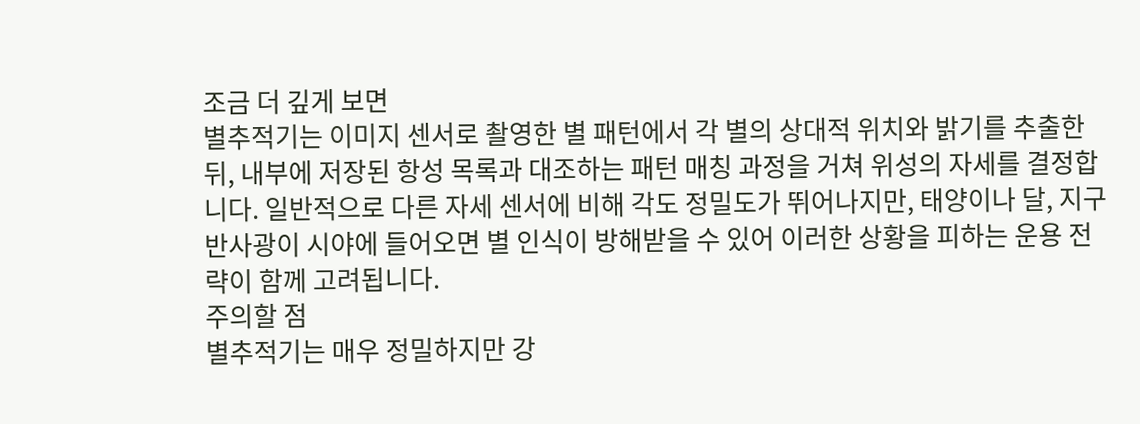조금 더 깊게 보면
별추적기는 이미지 센서로 촬영한 별 패턴에서 각 별의 상대적 위치와 밝기를 추출한 뒤, 내부에 저장된 항성 목록과 대조하는 패턴 매칭 과정을 거쳐 위성의 자세를 결정합니다. 일반적으로 다른 자세 센서에 비해 각도 정밀도가 뛰어나지만, 태양이나 달, 지구 반사광이 시야에 들어오면 별 인식이 방해받을 수 있어 이러한 상황을 피하는 운용 전략이 함께 고려됩니다.
주의할 점
별추적기는 매우 정밀하지만 강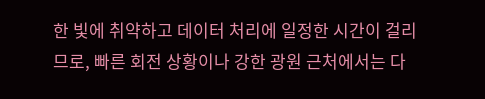한 빛에 취약하고 데이터 처리에 일정한 시간이 걸리므로, 빠른 회전 상황이나 강한 광원 근처에서는 다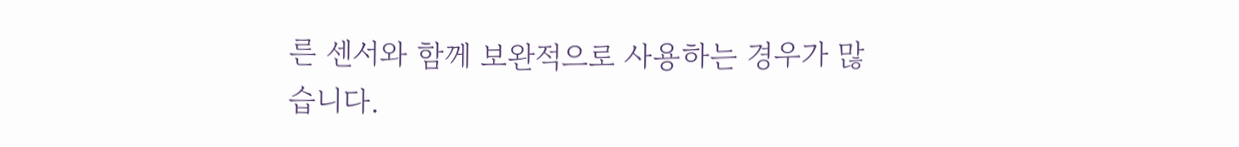른 센서와 함께 보완적으로 사용하는 경우가 많습니다.